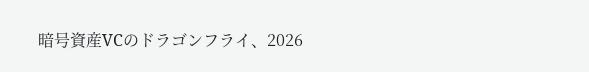暗号資産VCのドラゴンフライ、2026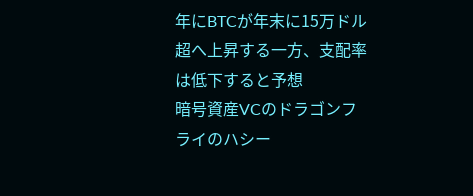年にBTCが年末に15万ドル超へ上昇する一方、支配率は低下すると予想
暗号資産VCのドラゴンフライのハシー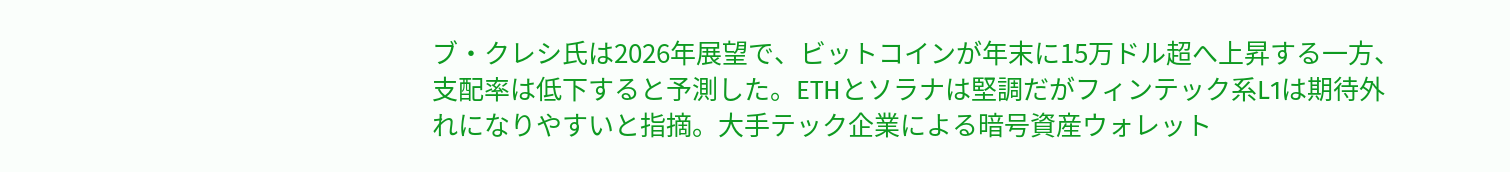ブ・クレシ氏は2026年展望で、ビットコインが年末に15万ドル超へ上昇する一方、支配率は低下すると予測した。ETHとソラナは堅調だがフィンテック系L1は期待外れになりやすいと指摘。大手テック企業による暗号資産ウォレット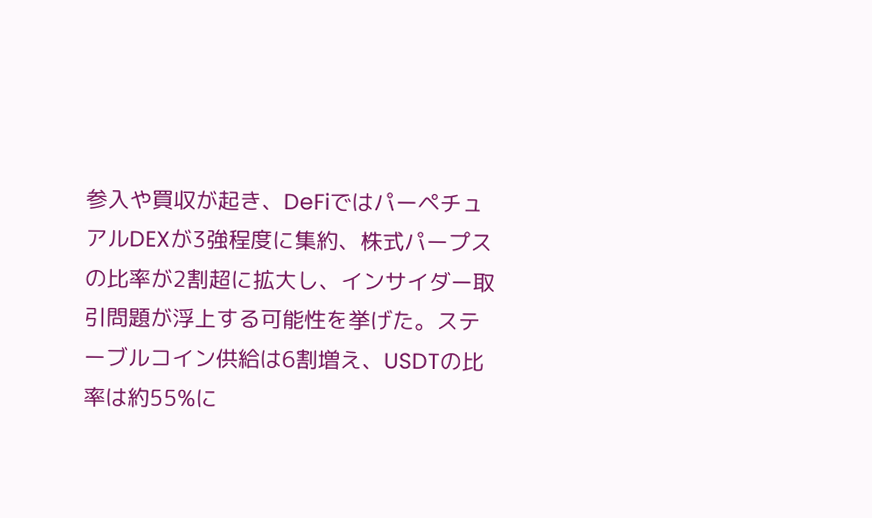参入や買収が起き、DeFiではパーペチュアルDEXが3強程度に集約、株式パープスの比率が2割超に拡大し、インサイダー取引問題が浮上する可能性を挙げた。ステーブルコイン供給は6割増え、USDTの比率は約55%に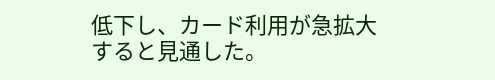低下し、カード利用が急拡大すると見通した。